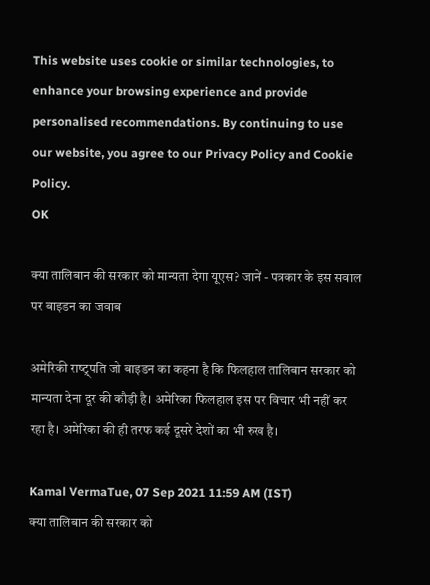This website uses cookie or similar technologies, to enhance your browsing experience and provide personalised recommendations. By continuing to use our website, you agree to our Privacy Policy and Cookie Policy.
OK

क्‍या तालिबान की सरकार को मान्‍यता देगा यूएस? जानें - पत्रकार के इस सवाल पर बाइडन का जवाब

अमेरिकी राष्‍ट्र्पति जो बाइडन का कहना है कि फिलहाल तालिबान सरकार को मान्‍यता देना दूर की कौड़ी है। अमेरिका फिलहाल इस पर विचार भी नहीं कर रहा है। अमेरिका की ही तरफ कई दूसरे देशों का भी रुख है।

Kamal VermaTue, 07 Sep 2021 11:59 AM (IST)
क्‍या तालिबान की सरकार को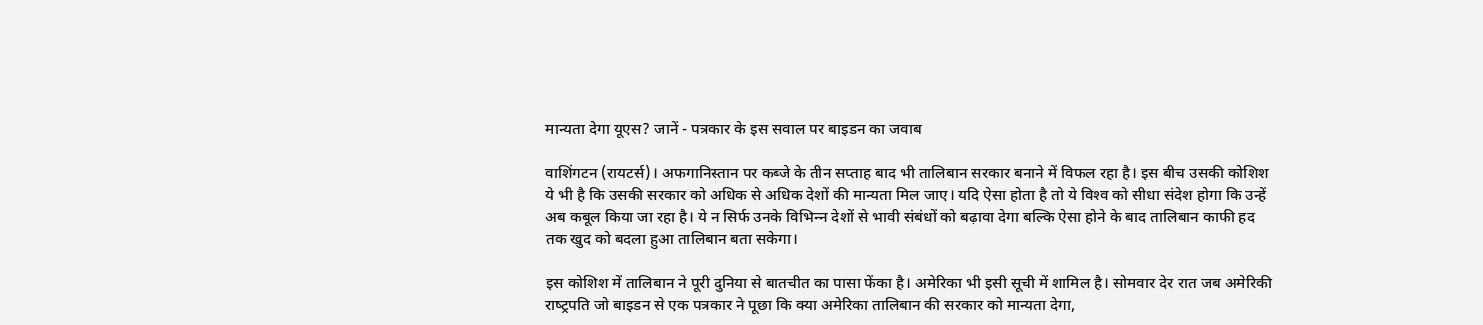मान्‍यता देगा यूएस? जानें - पत्रकार के इस सवाल पर बाइडन का जवाब

वाशिंगटन (रायटर्स)। अफगानिस्‍तान पर कब्‍जे के तीन सप्‍ताह बाद भी तालिबान सरकार बनाने में विफल रहा है। इस बीच उसकी कोशिश ये भी है कि उसकी सरकार को अधिक से अधिक देशों की मान्‍यता मिल जाए। यदि ऐसा होता है तो ये विश्‍व को सीधा संदेश होगा कि उन्‍हें अब कबूल किया जा रहा है। ये न सिर्फ उनके विभिन्‍न देशों से भावी संबंधों को बढ़ावा देगा बल्कि ऐसा होने के बाद तालिबान काफी हद तक खुद को बदला हुआ तालिबान बता सकेगा।

इस कोशिश में तालिबान ने पूरी दुनिया से बातचीत का पासा फेंका है। अमेरिका भी इसी सूची में शामिल है। सोमवार देर रात जब अमेरिकी राष्‍ट्रपति जो बाइडन से एक पत्रकार ने पूछा कि क्‍या अमेरिका तालिबान की सरकार को मान्‍यता देगा,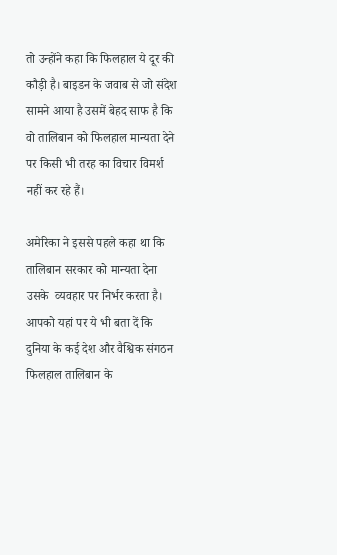तो उन्‍होंने कहा कि फिलहाल ये दूर की कौड़ी है। बाइडन के जवाब से जो संदेश सामने आया है उसमें बेहद साफ है कि वो तालिबान को फिलहाल मान्‍यता देने पर किसी भी तरह का विचार विमर्श नहीं कर रहे हैं।

अमेरिका ने इससे पहले कहा था कि तालिबान सरकार को मान्‍यता देना उसके  व्‍यवहार पर निर्भर करता है। आपको यहां पर ये भी बता दें कि दुनिया के कई देश और वैश्विक संगठन फिलहाल तालिबान के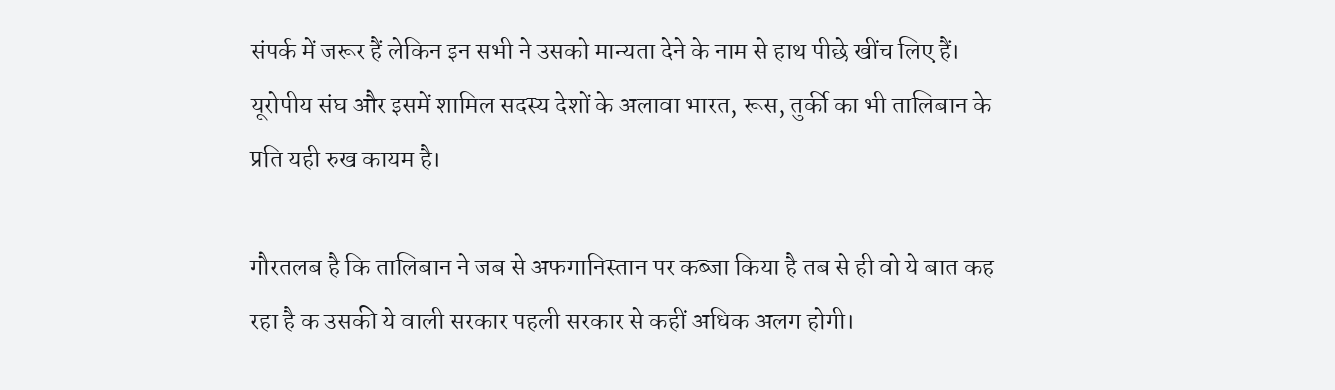संपर्क में जरूर हैं लेकिन इन सभी ने उसको मान्‍यता देने के नाम से हाथ पीछे खींच लिए हैं। यूरोपीय संघ और इसमें शामिल सदस्‍य देशों के अलावा भारत, रूस, तुर्की का भी तालिबान के प्रति यही रुख कायम है।

गौरतलब है कि तालिबान ने जब से अफगानिस्‍तान पर कब्‍जा किया है तब से ही वो ये बात कह रहा है क उसकी ये वाली सरकार पहली सरकार से कहीं अधिक अलग होगी।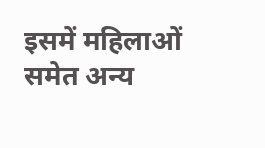इसमें महिलाओं समेत अन्‍य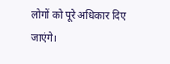लोगों को पूरे अधिकार दिए जाएंगे।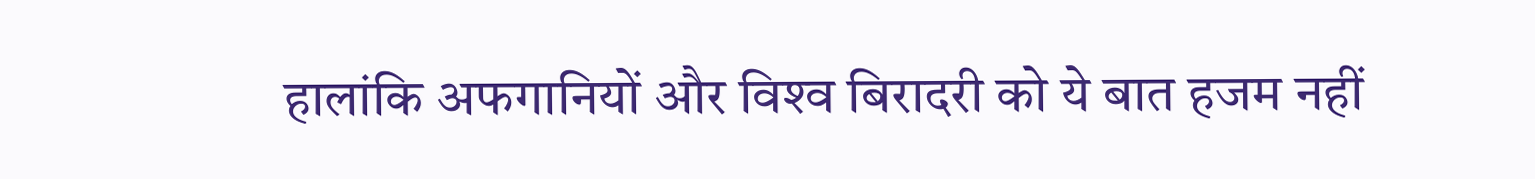हालांकि अफगानियों और विश्‍व बिरादरी को ये बात हजम नहीं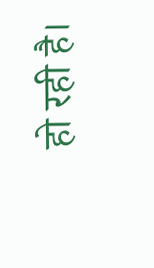हो रही है।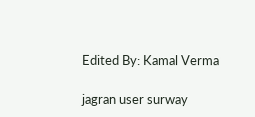Edited By: Kamal Verma

jagran user surway